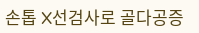손톱 X선검사로 골다공증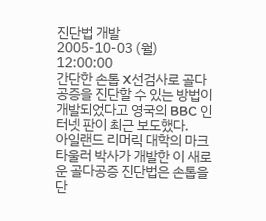진단법 개발
2005-10-03 (월) 12:00:00
간단한 손톱 X선검사로 골다공증을 진단할 수 있는 방법이 개발되었다고 영국의 BBC 인터넷 판이 최근 보도했다.
아일랜드 리머릭 대학의 마크 타울러 박사가 개발한 이 새로운 골다공증 진단법은 손톱을 단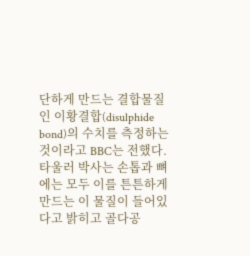단하게 만드는 결합물질인 이황결합(disulphide bond)의 수치를 측정하는 것이라고 BBC는 전했다.
타울러 박사는 손톱과 뼈에는 모두 이를 튼튼하게 만드는 이 물질이 들어있다고 밝히고 골다공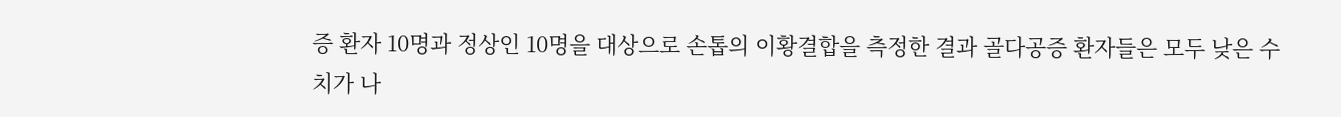증 환자 10명과 정상인 10명을 대상으로 손톱의 이황결합을 측정한 결과 골다공증 환자들은 모두 낮은 수치가 나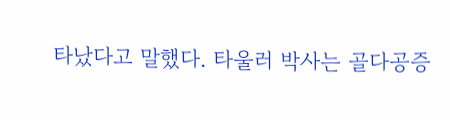타났다고 말했다. 타울러 박사는 골다공증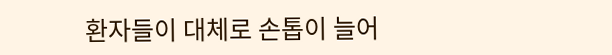환자들이 대체로 손톱이 늘어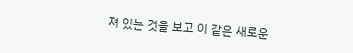져 있는 것을 보고 이 같은 새로운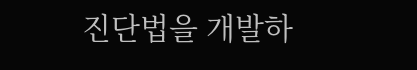진단법을 개발하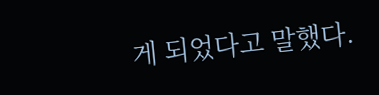게 되었다고 말했다.